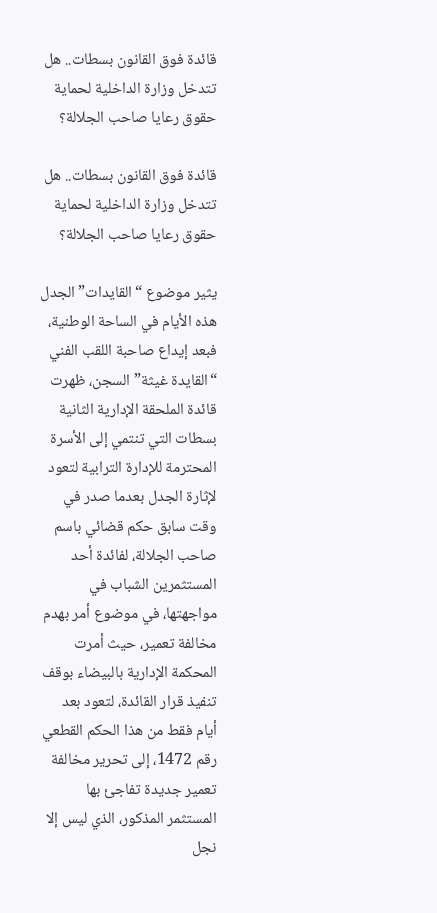قائدة فوق القانون بسطات.. هل تتدخل وزارة الداخلية لحماية حقوق رعايا صاحب الجلالة؟

قائدة فوق القانون بسطات.. هل تتدخل وزارة الداخلية لحماية حقوق رعايا صاحب الجلالة؟

يثير موضوع “القايدات” الجدل هذه الأيام في الساحة الوطنية، فبعد إيداع صاحبة اللقب الفني “القايدة غيثة” السجن، ظهرت قائدة الملحقة الإدارية الثانية بسطات التي تنتمي إلى الأسرة المحترمة للإدارة الترابية لتعود لإثارة الجدل بعدما صدر في وقت سابق حكم قضائي باسم صاحب الجلالة، لفائدة أحد المستثمرين الشباب في مواجهتها، في موضوع أمر بهدم مخالفة تعمير، حيث أمرت المحكمة الإدارية بالبيضاء بوقف تنفيذ قرار القائدة، لتعود بعد أيام فقط من هذا الحكم القطعي رقم 1472، إلى تحرير مخالفة تعمير جديدة تفاجئ بها المستثمر المذكور، الذي ليس إلا نجل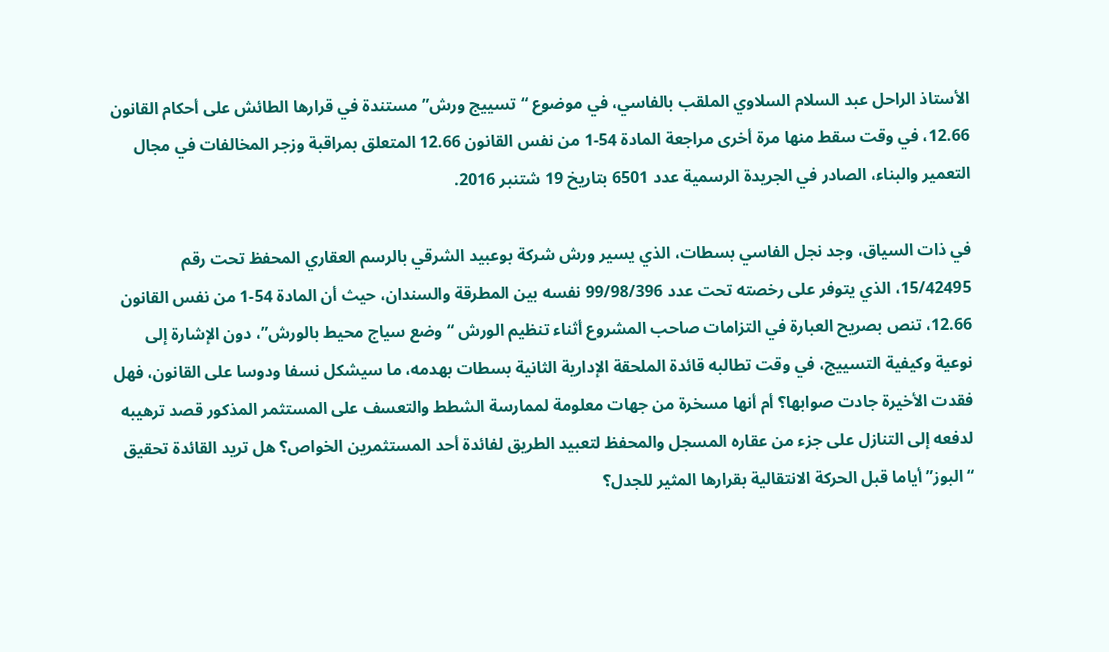الأستاذ الراحل عبد السلام السلاوي الملقب بالفاسي، في موضوع “تسييج ورش” مستندة في قرارها الطائش على أحكام القانون 12.66، في وقت سقط منها مرة أخرى مراجعة المادة 54-1 من نفس القانون 12.66 المتعلق بمراقبة وزجر المخالفات في مجال التعمير والبناء، الصادر في الجريدة الرسمية عدد 6501 بتاريخ 19 شتنبر 2016.

في ذات السياق، وجد نجل الفاسي بسطات، الذي يسير ورش شركة بوعبيد الشرقي بالرسم العقاري المحفظ تحت رقم 15/42495، الذي يتوفر على رخصته تحت عدد 99/98/396 نفسه بين المطرقة والسندان، حيث أن المادة 54-1 من نفس القانون 12.66، تنص بصريح العبارة في التزامات صاحب المشروع أثناء تنظيم الورش “وضع سياج محيط بالورش”، دون الإشارة إلى نوعية وكيفية التسييج، في وقت تطالبه قائدة الملحقة الإدارية الثانية بسطات بهدمه، ما سيشكل نسفا ودوسا على القانون، فهل فقدت الأخيرة جادت صوابها؟ أم أنها مسخرة من جهات معلومة لممارسة الشطط والتعسف على المستثمر المذكور قصد ترهيبه لدفعه إلى التنازل على جزء من عقاره المسجل والمحفظ لتعبيد الطريق لفائدة أحد المستثمرين الخواص؟ هل تريد القائدة تحقيق “البوز” أياما قبل الحركة الانتقالية بقرارها المثير للجدل؟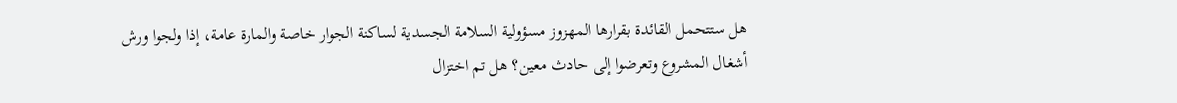هل ستتحمل القائدة بقرارها المهزوز مسؤولية السلامة الجسدية لساكنة الجوار خاصة والمارة عامة، إذا ولجوا ورش أشغال المشروع وتعرضوا إلى حادث معين؟ هل تم اختزال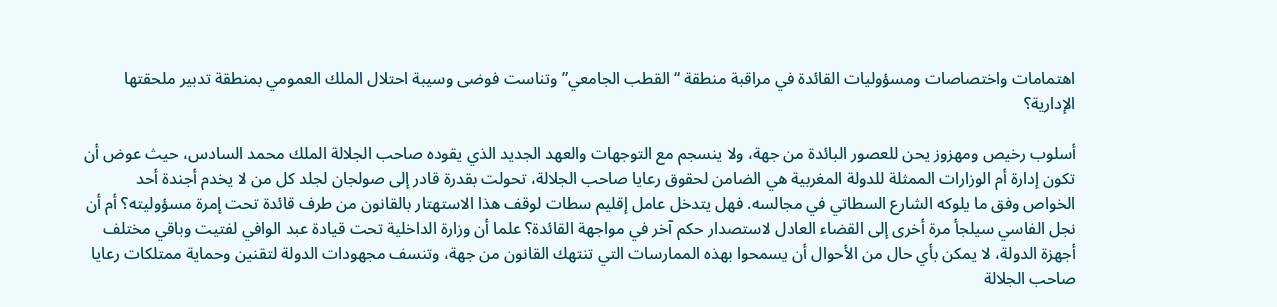اهتمامات واختصاصات ومسؤوليات القائدة في مراقبة منطقة “القطب الجامعي” وتناست فوضى وسيبة احتلال الملك العمومي بمنطقة تدبير ملحقتها الإدارية؟

أسلوب رخيص ومهزوز يحن للعصور البائدة من جهة، ولا ينسجم مع التوجهات والعهد الجديد الذي يقوده صاحب الجلالة الملك محمد السادس، حيث عوض أن تكون إدارة أم الوزارات الممثلة للدولة المغربية هي الضامن لحقوق رعايا صاحب الجلالة، تحولت بقدرة قادر إلى صولجان لجلد كل من لا يخدم أجندة أحد الخواص وفق ما يلوكه الشارع السطاتي في مجالسه. فهل يتدخل عامل إقليم سطات لوقف هذا الاستهتار بالقانون من طرف قائدة تحت إمرة مسؤوليته؟ أم أن نجل الفاسي سيلجأ مرة أخرى إلى القضاء العادل لاستصدار حكم آخر في مواجهة القائدة؟ علما أن وزارة الداخلية تحت قيادة عبد الوافي لفتيت وباقي مختلف أجهزة الدولة، لا يمكن بأي حال من الأحوال أن يسمحوا بهذه الممارسات التي تنتهك القانون من جهة، وتنسف مجهودات الدولة لتقنين وحماية ممتلكات رعايا صاحب الجلالة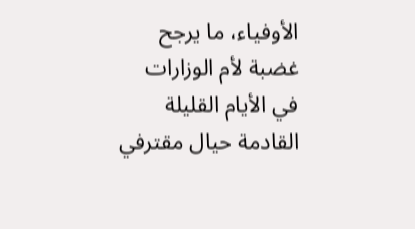الأوفياء، ما يرجح غضبة لأم الوزارات في الأيام القليلة القادمة حيال مقترفي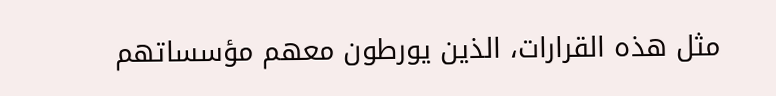مثل هذه القرارات، الذين يورطون معهم مؤسساتهم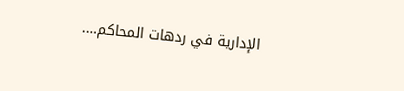الإدارية في ردهات المحاكم….